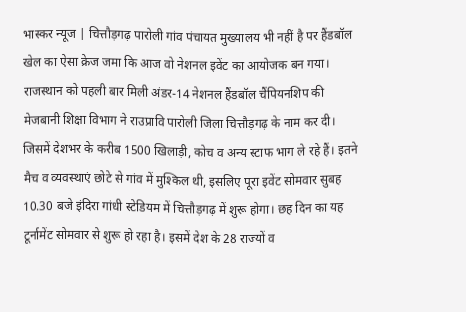भास्कर न्यूज | चित्तौड़गढ़ पारोली गांव पंचायत मुख्यालय भी नहीं है पर हैंडबॉल खेल का ऐसा क्रेज जमा कि आज वो नेशनल इवेंट का आयोजक बन गया। राजस्थान को पहली बार मिली अंडर-14 नेशनल हैंडबॉल चैंपियनशिप की मेजबानी शिक्षा विभाग ने राउप्रावि पारोली जिला चित्तौड़गढ़ के नाम कर दी। जिसमें देशभर के करीब 1500 खिलाड़ी, कोच व अन्य स्टाफ भाग ले रहे हैं। इतने मैच व व्यवस्थाएं छोटे से गांव में मुश्किल थी, इसलिए पूरा इवेंट सोमवार सुबह 10.30 बजे इंदिरा गांधी स्टेडियम में चित्तौड़गढ़ में शुरू होगा। छह दिन का यह टूर्नामेंट सोमवार से शुरू हो रहा है। इसमें देश के 28 राज्यों व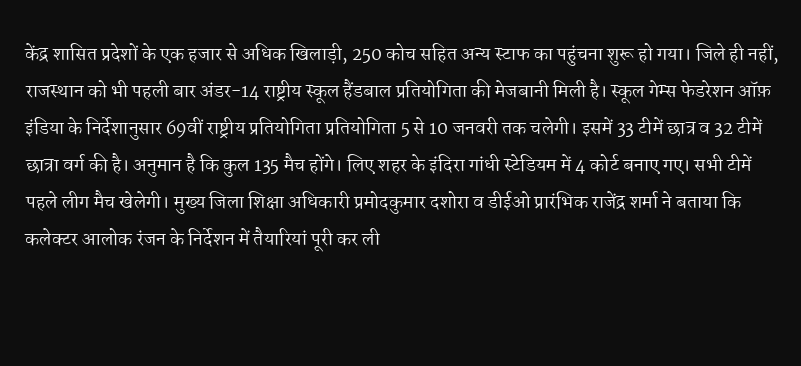केंद्र शासित प्रदेशों के एक हजार से अधिक खिलाड़ी, 250 कोच सहित अन्य स्टाफ का पहुंचना शुरू हो गया। जिले ही नहीं, राजस्थान को भी पहली बार अंडर-14 राष्ट्रीय स्कूल हैंडबाल प्रतियोगिता की मेजबानी मिली है। स्कूल गेम्स फेडरेशन ऑफ़ इंडिया के निर्देशानुसार 69वीं राष्ट्रीय प्रतियोगिता प्रतियोगिता 5 से 10 जनवरी तक चलेगी। इसमें 33 टीमें छात्र व 32 टीमें छात्रा वर्ग की है। अनुमान है कि कुल 135 मैच होंगे। लिए शहर के इंदिरा गांधी स्टेडियम में 4 कोर्ट बनाए गए। सभी टीमें पहले लीग मैच खेलेगी। मुख्य जिला शिक्षा अधिकारी प्रमोदकुमार दशोरा व डीईओ प्रारंभिक राजेंद्र शर्मा ने बताया कि कलेक्टर आलोक रंजन के निर्देशन में तैयारियां पूरी कर ली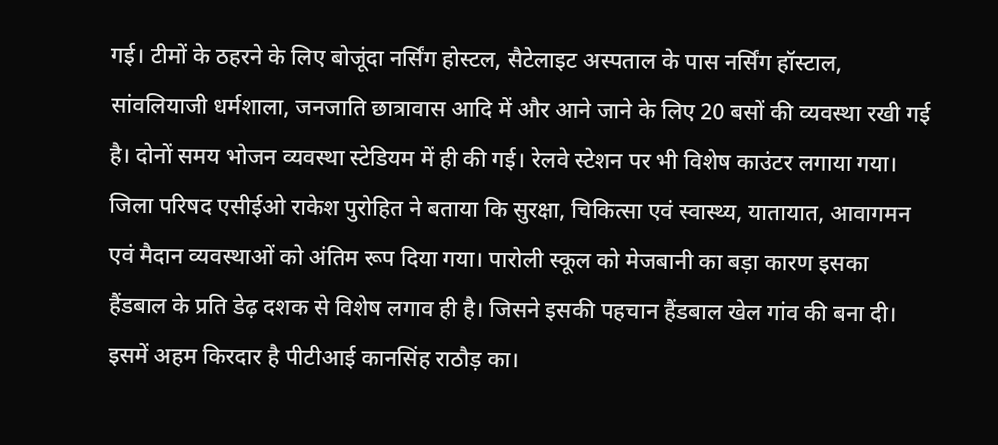गई। टीमों के ठहरने के लिए बोजूंदा नर्सिंग होस्टल, सैटेलाइट अस्पताल के पास नर्सिंग हॉस्टाल, सांवलियाजी धर्मशाला, जनजाति छात्रावास आदि में और आने जाने के लिए 20 बसों की व्यवस्था रखी गई है। दोनों समय भोजन व्यवस्था स्टेडियम में ही की गई। रेलवे स्टेशन पर भी विशेष काउंटर लगाया गया। जिला परिषद एसीईओ राकेश पुरोहित ने बताया कि सुरक्षा, चिकित्सा एवं स्वास्थ्य, यातायात, आवागमन एवं मैदान व्यवस्थाओं को अंतिम रूप दिया गया। पारोली स्कूल को मेजबानी का बड़ा कारण इसका हैंडबाल के प्रति डेढ़ दशक से विशेष लगाव ही है। जिसने इसकी पहचान हैंडबाल खेल गांव की बना दी। इसमें अहम किरदार है पीटीआई कानसिंह राठौड़ का।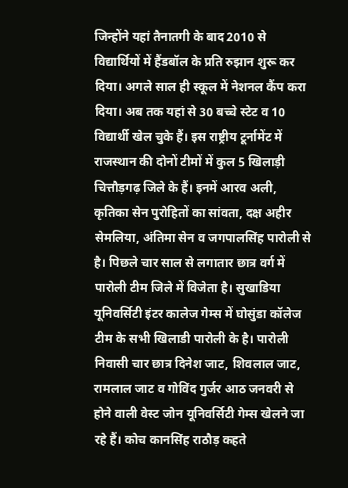जिन्होंने यहां तैनातगी के बाद 2010 से विद्यार्थियों में हैंडबॉल के प्रति रुझान शुरू कर दिया। अगले साल ही स्कूल में नेशनल कैंप करा दिया। अब तक यहां से 30 बच्चे स्टेट व 10 विद्यार्थी खेल चुके हैं। इस राष्ट्रीय टूर्नामेंट में राजस्थान की दोनों टीमों में कुल 5 खिलाड़ी चित्तौड़गढ़ जिले के हैं। इनमें आरव अली, कृतिका सेन पुरोहितों का सांवता, दक्ष अहीर सेमलिया, अंतिमा सेन व जगपालसिंह पारोली से है। पिछले चार साल से लगातार छात्र वर्ग में पारोली टीम जिले में विजेता है। सुखाडिया यूनिवर्सिटी इंटर कालेज गेम्स में घोसुंडा कॉलेज टीम के सभी खिलाडी पारोली के है। पारोली निवासी चार छात्र दिनेश जाट, शिवलाल जाट, रामलाल जाट व गोविंद गुर्जर आठ जनवरी से होने वाली वेस्ट जोन यूनिवर्सिटी गेम्स खेलने जा रहे हैं। कोच कानसिंह राठौड़ कहते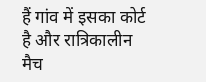हैं गांव में इसका कोर्ट है और रात्रिकालीन मैच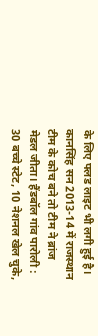के लिए फ्लड लाइट भी लगी हुई है। कानसिंह सन 2013-14 में राजस्थान टीम के कोच बने तो टीम ने ब्रांज मेडल जीता। हैंडबॉल गांव पारोली : 30 बच्चे स्टेट, 10 नेशनल खेल चुके,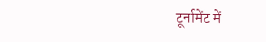टूर्नामेंट में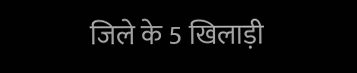जिले के 5 खिलाड़ी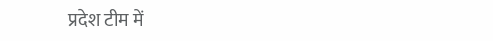प्रदेश टीम में